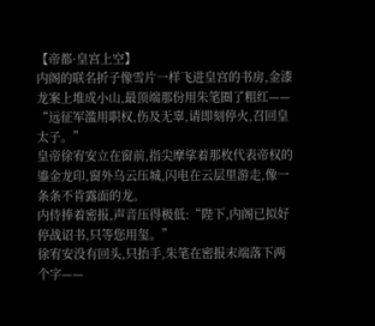【帝都·皇宫上空】
内阁的联名折子像雪片一样飞进皇宫的书房,金漆龙案上堆成小山,最顶端那份用朱笔圈了粗红——
“远征军滥用职权,伤及无辜,请即刻停火,召回皇太子。”
皇帝徐宥安立在窗前,指尖摩挲着那枚代表帝权的鎏金龙印,窗外乌云压城,闪电在云层里游走,像一条条不肯露面的龙。
内侍捧着密报,声音压得极低:“陛下,内阁已拟好停战诏书,只等您用玺。”
徐宥安没有回头,只抬手,朱笔在密报末端落下两个字——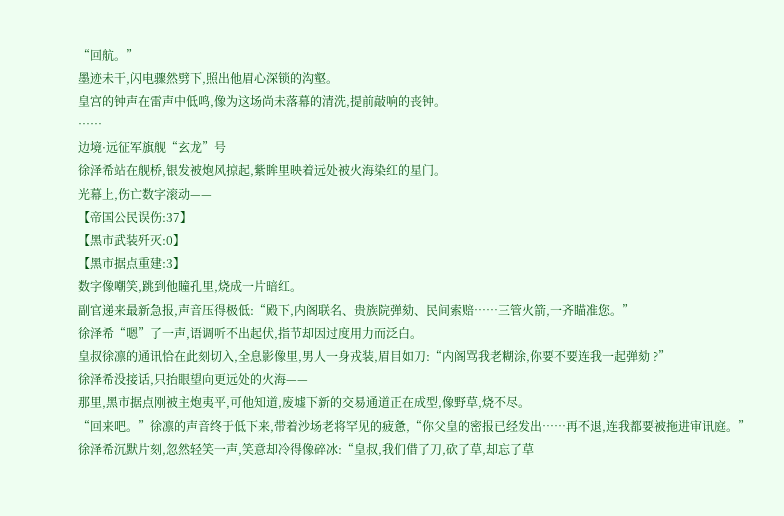“回航。”
墨迹未干,闪电骤然劈下,照出他眉心深锁的沟壑。
皇宫的钟声在雷声中低鸣,像为这场尚未落幕的清洗,提前敲响的丧钟。
……
边境·远征军旗舰“玄龙”号
徐泽希站在舰桥,银发被炮风掠起,紫眸里映着远处被火海染红的星门。
光幕上,伤亡数字滚动——
【帝国公民误伤:37】
【黑市武装歼灭:0】
【黑市据点重建:3】
数字像嘲笑,跳到他瞳孔里,烧成一片暗红。
副官递来最新急报,声音压得极低:“殿下,内阁联名、贵族院弹劾、民间索赔……三管火箭,一齐瞄准您。”
徐泽希“嗯”了一声,语调听不出起伏,指节却因过度用力而泛白。
皇叔徐凛的通讯恰在此刻切入,全息影像里,男人一身戎装,眉目如刀:“内阁骂我老糊涂,你要不要连我一起弹劾 ?”
徐泽希没接话,只抬眼望向更远处的火海——
那里,黑市据点刚被主炮夷平,可他知道,废墟下新的交易通道正在成型,像野草,烧不尽。
“回来吧。”徐凛的声音终于低下来,带着沙场老将罕见的疲惫,“你父皇的密报已经发出……再不退,连我都要被拖进审讯庭。”
徐泽希沉默片刻,忽然轻笑一声,笑意却冷得像碎冰:“皇叔,我们借了刀,砍了草,却忘了草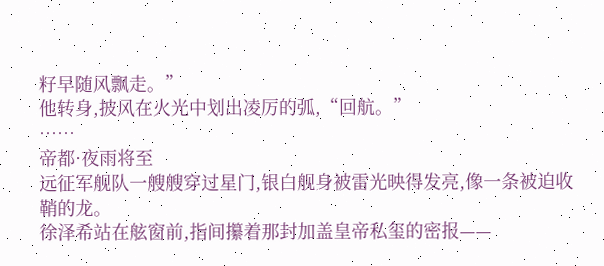籽早随风飘走。”
他转身,披风在火光中划出凌厉的弧,“回航。”
……
帝都·夜雨将至
远征军舰队一艘艘穿过星门,银白舰身被雷光映得发亮,像一条被迫收鞘的龙。
徐泽希站在舷窗前,指间攥着那封加盖皇帝私玺的密报——